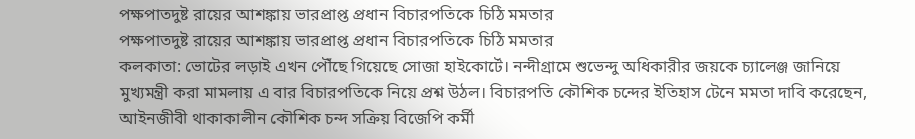পক্ষপাতদুষ্ট রায়ের আশঙ্কায় ভারপ্রাপ্ত প্রধান বিচারপতিকে চিঠি মমতার
পক্ষপাতদুষ্ট রায়ের আশঙ্কায় ভারপ্রাপ্ত প্রধান বিচারপতিকে চিঠি মমতার
কলকাতা: ভোটের লড়াই এখন পৌঁছে গিয়েছে সোজা হাইকোর্টে। নন্দীগ্রামে শুভেন্দু অধিকারীর জয়কে চ্যালেঞ্জ জানিয়ে মুখ্যমন্ত্রী করা মামলায় এ বার বিচারপতিকে নিয়ে প্রশ্ন উঠল। বিচারপতি কৌশিক চন্দের ইতিহাস টেনে মমতা দাবি করেছেন, আইনজীবী থাকাকালীন কৌশিক চন্দ সক্রিয় বিজেপি কর্মী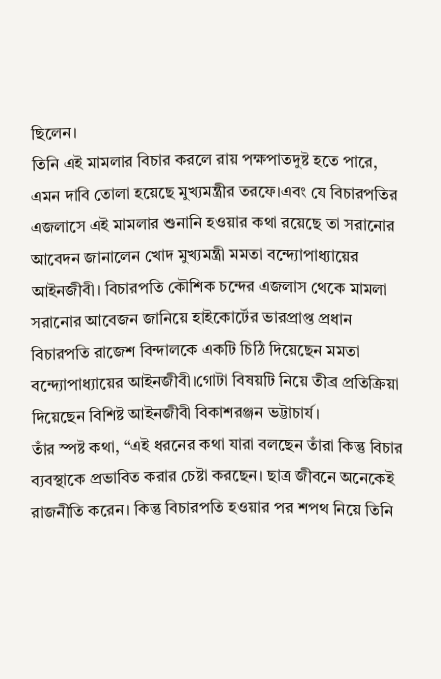ছিলেন।
তিনি এই মামলার বিচার করলে রায় পক্ষপাতদুষ্ট হতে পারে, এমন দাবি তোলা হয়েছে মুখ্যমন্ত্রীর তরফে।এবং যে বিচারপতির এজলাসে এই মামলার শুনানি হওয়ার কথা রয়েছে তা সরানোর আবেদন জানালেন খোদ মুখ্যমন্ত্রী মমতা বন্দ্যোপাধ্যায়ের আইনজীবী। বিচারপতি কৌশিক চন্দের এজলাস থেকে মামলা সরানোর আবেজন জানিয়ে হাইকোর্টের ভারপ্রাপ্ত প্রধান বিচারপতি রাজেশ বিন্দালকে একটি চিঠি দিয়েছেন মমতা বন্দ্যোপাধ্যায়ের আইনজীবী।গোটা বিষয়টি নিয়ে তীব্র প্রতিক্রিয়া দিয়েছেন বিশিষ্ট আইনজীবী বিকাশরঞ্জন ভট্টাচার্য।
তাঁর স্পষ্ট কথা, “এই ধরনের কথা যারা বলছেন তাঁরা কিন্তু বিচার ব্যবস্থাকে প্রভাবিত করার চেষ্টা করছেন। ছাত্র জীবনে অনেকেই রাজনীতি করেন। কিন্তু বিচারপতি হওয়ার পর শপথ নিয়ে তিনি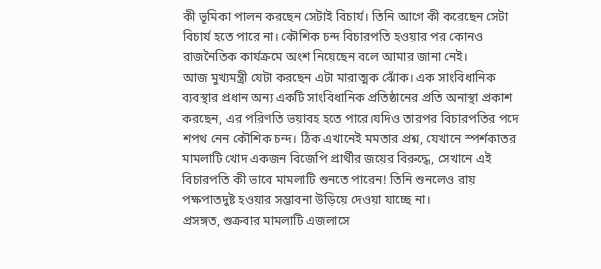কী ভূমিকা পালন করছেন সেটাই বিচার্য। তিনি আগে কী করেছেন সেটা বিচার্য হতে পারে না। কৌশিক চন্দ বিচারপতি হওয়ার পর কোনও রাজনৈতিক কার্যক্রমে অংশ নিয়েছেন বলে আমার জানা নেই।
আজ মুখ্যমন্ত্রী যেটা করছেন এটা মারাত্মক ঝোঁক। এক সাংবিধানিক ব্যবস্থার প্রধান অন্য একটি সাংবিধানিক প্রতিষ্ঠানের প্রতি অনাস্থা প্রকাশ করছেন, এর পরিণতি ভয়াবহ হতে পারে।যদিও তারপর বিচারপতির পদে শপথ নেন কৌশিক চন্দ। ঠিক এখানেই মমতার প্রশ্ন, যেখানে স্পর্শকাতর মামলাটি খোদ একজন বিজেপি প্রার্থীর জয়ের বিরুদ্ধে, সেখানে এই বিচারপতি কী ভাবে মামলাটি শুনতে পারেন! তিনি শুনলেও রায় পক্ষপাতদুষ্ট হওয়ার সম্ভাবনা উড়িয়ে দেওয়া যাচ্ছে না।
প্রসঙ্গত, শুক্রবার মামলাটি এজলাসে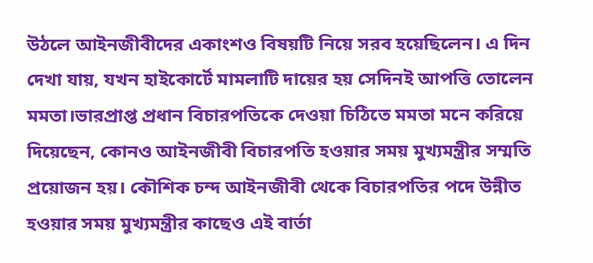উঠলে আইনজীবীদের একাংশও বিষয়টি নিয়ে সরব হয়েছিলেন। এ দিন দেখা যায়, যখন হাইকোর্টে মামলাটি দায়ের হয় সেদিনই আপত্তি তোলেন মমতা।ভারপ্রাপ্ত প্রধান বিচারপতিকে দেওয়া চিঠিতে মমতা মনে করিয়ে দিয়েছেন, কোনও আইনজীবী বিচারপতি হওয়ার সময় মুখ্যমন্ত্রীর সম্মতি প্রয়োজন হয়। কৌশিক চন্দ আইনজীবী থেকে বিচারপতির পদে উন্নীত হওয়ার সময় মুখ্যমন্ত্রীর কাছেও এই বার্তা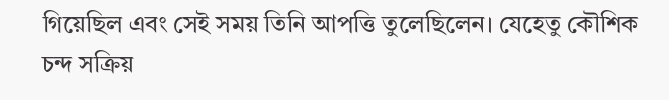গিয়েছিল এবং সেই সময় তিনি আপত্তি তুলেছিলেন। যেহেতু কৌশিক চন্দ সক্রিয়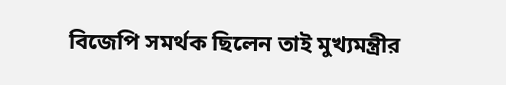বিজেপি সমর্থক ছিলেন তাই মুখ্যমন্ত্রীর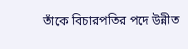তাঁকে বিচারপতির পদে উন্নীত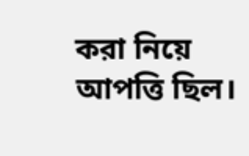করা নিয়ে আপত্তি ছিল।